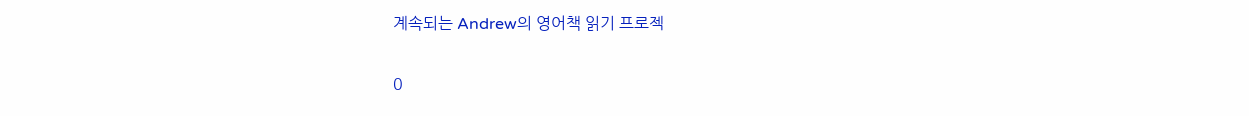계속되는 Andrew의 영어책 읽기 프로젝

0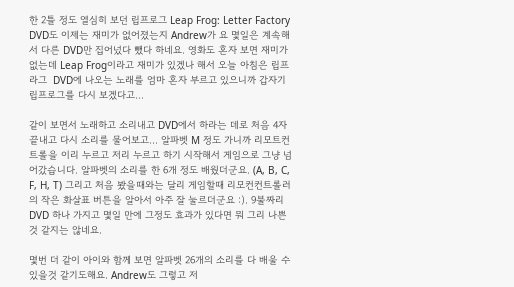한 2틀 정도 열심히 보던 립프로그 Leap Frog: Letter Factory DVD도 이제는 재미가 없어졌는지 Andrew가 요 몇일은 계속해서 다른 DVD만 집어넜다 뺐다 하네요. 영화도 혼자 보면 재미가 없는데 Leap Frog이라고 재미가 있겠나 해서 오늘 아침은 립프라그  DVD에 나오는 노래를 엄마 혼자 부르고 있으니까 갑자기 립프로그를 다시 보겠다고...

같이 보면서 노래하고 소리내고 DVD에서 하라는 데로 처음 4자 끝내고 다시 소리를 물어보고... 알파벳 M 정도 가니까 리모트컨트롤을 이리 누르고 저리 누르고 하기 시작해서 게임으로 그냥 넘어갔습니다. 알파벳의 소리를 한 6개 정도 배웠더군요. (A, B, C, F, H, T) 그리고 처음 봤을때와는 달리 게임할때 리모컨컨트롤러의 작은 화살표 버튼을 알아서 아주 잘 눌르더군요 :). 9불짜리 DVD 하나 가지고 몇일 만에 그정도 효과가 있다면 뭐 그리 나쁜것 같지는 않네요.

몇번 더 같이 아이와 함께 보면 알파벳 26개의 소리를 다 배울 수 있을것 같기도해요. Andrew도 그렇고 저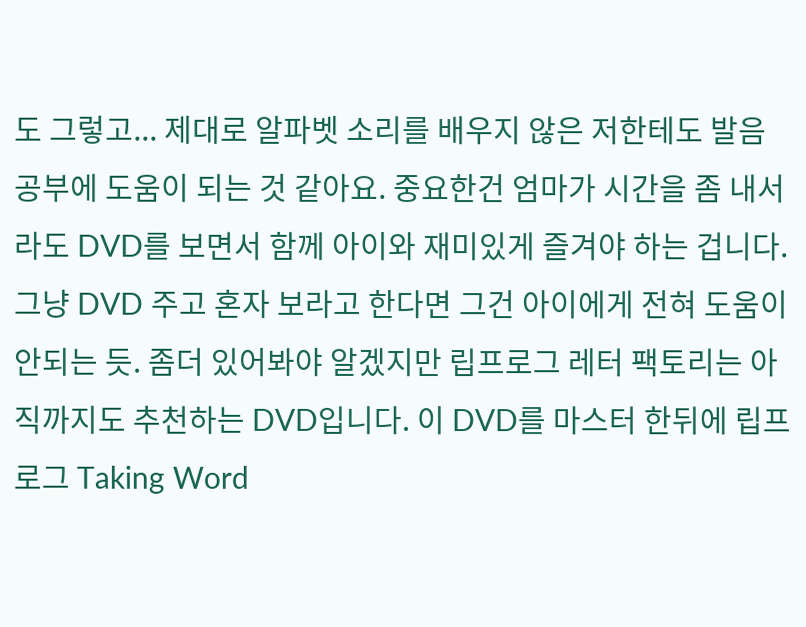도 그렇고... 제대로 알파벳 소리를 배우지 않은 저한테도 발음 공부에 도움이 되는 것 같아요. 중요한건 엄마가 시간을 좀 내서라도 DVD를 보면서 함께 아이와 재미있게 즐겨야 하는 겁니다. 그냥 DVD 주고 혼자 보라고 한다면 그건 아이에게 전혀 도움이 안되는 듯. 좀더 있어봐야 알겠지만 립프로그 레터 팩토리는 아직까지도 추천하는 DVD입니다. 이 DVD를 마스터 한뒤에 립프로그 Taking Word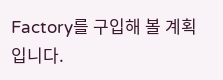Factory를 구입해 볼 계획입니다.